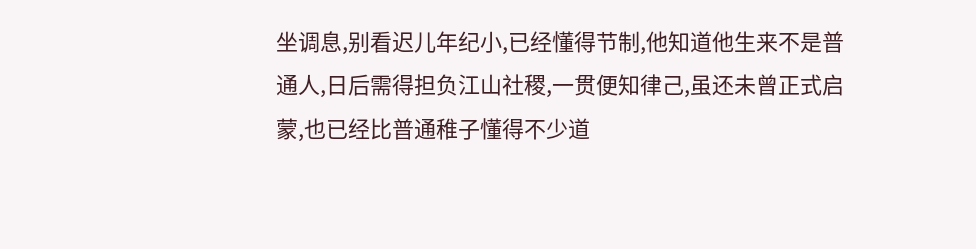坐调息,别看迟儿年纪小,已经懂得节制,他知道他生来不是普通人,日后需得担负江山社稷,一贯便知律己,虽还未曾正式启蒙,也已经比普通稚子懂得不少道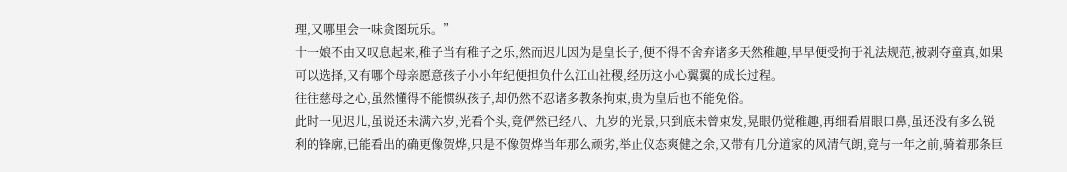理,又哪里会一味贪图玩乐。”
十一娘不由又叹息起来,稚子当有稚子之乐,然而迟儿因为是皇长子,便不得不舍弃诸多天然稚趣,早早便受拘于礼法规范,被剥夺童真,如果可以选择,又有哪个母亲愿意孩子小小年纪便担负什么江山社稷,经历这小心翼翼的成长过程。
往往慈母之心,虽然懂得不能惯纵孩子,却仍然不忍诸多教条拘束,贵为皇后也不能免俗。
此时一见迟儿,虽说还未满六岁,光看个头,竟俨然已经八、九岁的光景,只到底未曾束发,晃眼仍觉稚趣,再细看眉眼口鼻,虽还没有多么锐利的锋廓,已能看出的确更像贺烨,只是不像贺烨当年那么顽劣,举止仪态爽健之余,又带有几分道家的风清气朗,竟与一年之前,骑着那条巨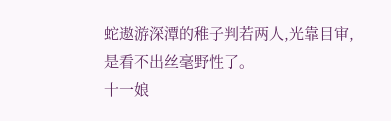蛇遨游深潭的稚子判若两人,光靠目审,是看不出丝毫野性了。
十一娘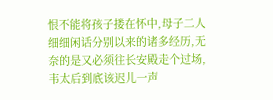恨不能将孩子搂在怀中,母子二人细细闲话分别以来的诸多经历,无奈的是又必须往长安殿走个过场,韦太后到底该迟儿一声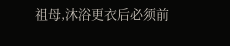祖母,沐浴更衣后必须前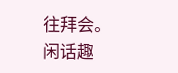往拜会。
闲话趣